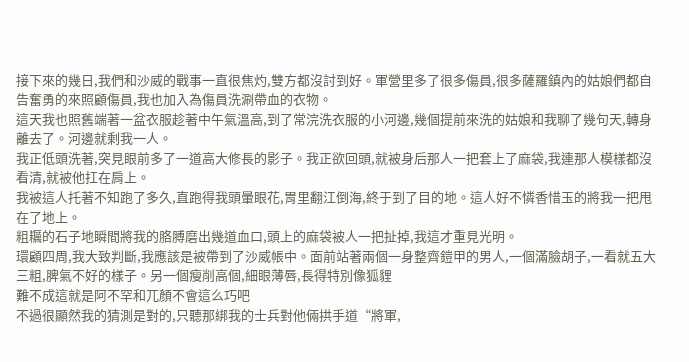接下來的幾日,我們和沙威的戰事一直很焦灼,雙方都沒討到好。軍營里多了很多傷員,很多薩羅鎮內的姑娘們都自告奮勇的來照顧傷員,我也加入為傷員洗涮帶血的衣物。
這天我也照舊端著一盆衣服趁著中午氣溫高,到了常浣洗衣服的小河邊,幾個提前來洗的姑娘和我聊了幾句天,轉身離去了。河邊就剩我一人。
我正低頭洗著,突見眼前多了一道高大修長的影子。我正欲回頭,就被身后那人一把套上了麻袋,我連那人模樣都沒看清,就被他扛在肩上。
我被這人托著不知跑了多久,直跑得我頭暈眼花,胃里翻江倒海,終于到了目的地。這人好不憐香惜玉的將我一把甩在了地上。
粗糲的石子地瞬間將我的胳膊磨出幾道血口,頭上的麻袋被人一把扯掉,我這才重見光明。
環顧四周,我大致判斷,我應該是被帶到了沙威帳中。面前站著兩個一身整齊鎧甲的男人,一個滿臉胡子,一看就五大三粗,脾氣不好的樣子。另一個瘦削高個,細眼薄唇,長得特別像狐貍
難不成這就是阿不罕和兀顏不會這么巧吧
不過很顯然我的猜測是對的,只聽那綁我的士兵對他倆拱手道“將軍,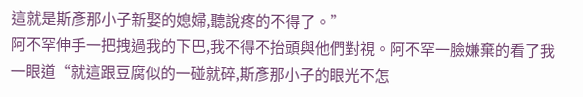這就是斯彥那小子新娶的媳婦,聽說疼的不得了。”
阿不罕伸手一把拽過我的下巴,我不得不抬頭與他們對視。阿不罕一臉嫌棄的看了我一眼道“就這跟豆腐似的一碰就碎,斯彥那小子的眼光不怎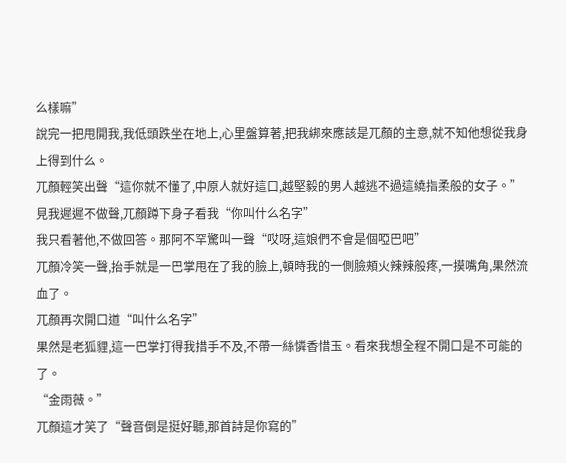么樣嘛”
說完一把甩開我,我低頭跌坐在地上,心里盤算著,把我綁來應該是兀顏的主意,就不知他想從我身上得到什么。
兀顏輕笑出聲“這你就不懂了,中原人就好這口,越堅毅的男人越逃不過這繞指柔般的女子。”
見我遲遲不做聲,兀顏蹲下身子看我“你叫什么名字”
我只看著他,不做回答。那阿不罕驚叫一聲“哎呀,這娘們不會是個啞巴吧”
兀顏冷笑一聲,抬手就是一巴掌甩在了我的臉上,頓時我的一側臉頰火辣辣般疼,一摸嘴角,果然流血了。
兀顏再次開口道“叫什么名字”
果然是老狐貍,這一巴掌打得我措手不及,不帶一絲憐香惜玉。看來我想全程不開口是不可能的了。
“金雨薇。”
兀顏這才笑了“聲音倒是挺好聽,那首詩是你寫的”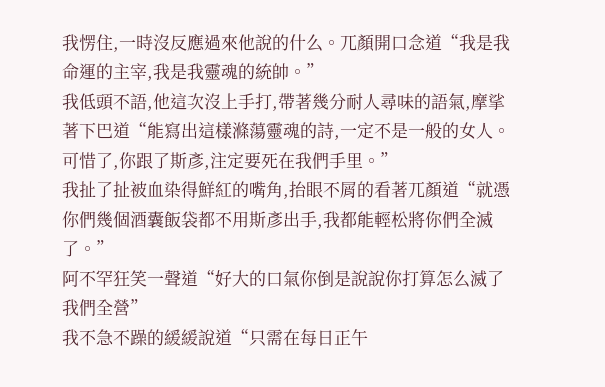我愣住,一時沒反應過來他說的什么。兀顏開口念道“我是我命運的主宰,我是我靈魂的統帥。”
我低頭不語,他這次沒上手打,帶著幾分耐人尋味的語氣,摩挲著下巴道“能寫出這樣滌蕩靈魂的詩,一定不是一般的女人。可惜了,你跟了斯彥,注定要死在我們手里。”
我扯了扯被血染得鮮紅的嘴角,抬眼不屑的看著兀顏道“就憑你們幾個酒囊飯袋都不用斯彥出手,我都能輕松將你們全滅了。”
阿不罕狂笑一聲道“好大的口氣你倒是說說你打算怎么滅了我們全營”
我不急不躁的緩緩說道“只需在每日正午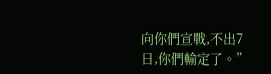向你們宣戰,不出7日,你們輸定了。”